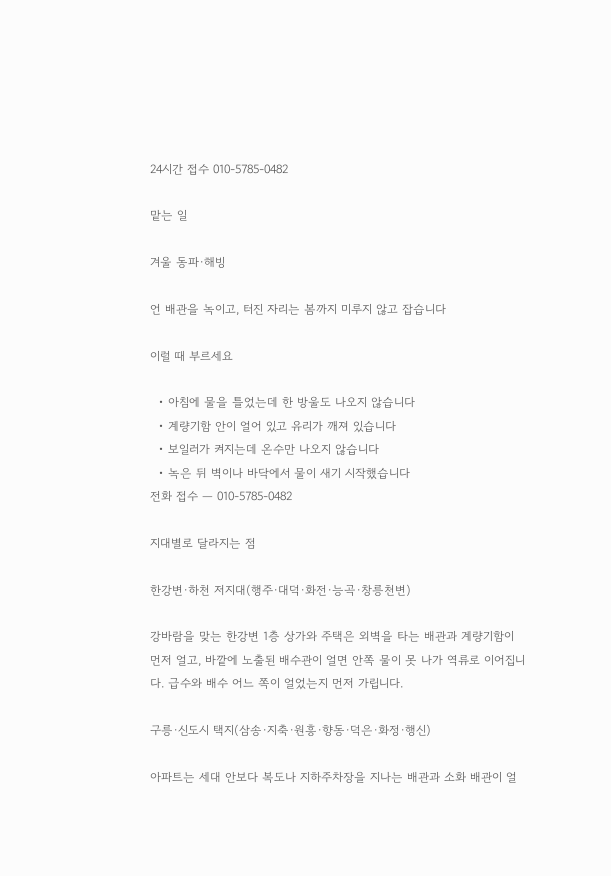24시간 접수 010-5785-0482

맡는 일

겨울 동파·해빙

언 배관을 녹이고, 터진 자리는 봄까지 미루지 않고 잡습니다

이럴 때 부르세요

  • 아침에 물을 틀었는데 한 방울도 나오지 않습니다
  • 계량기함 안이 얼어 있고 유리가 깨져 있습니다
  • 보일러가 켜지는데 온수만 나오지 않습니다
  • 녹은 뒤 벽이나 바닥에서 물이 새기 시작했습니다
전화 접수 — 010-5785-0482

지대별로 달라지는 점

한강변·하천 저지대(행주·대덕·화전·능곡·창릉천변)

강바람을 맞는 한강변 1층 상가와 주택은 외벽을 타는 배관과 계량기함이 먼저 얼고, 바깥에 노출된 배수관이 얼면 안쪽 물이 못 나가 역류로 이어집니다. 급수와 배수 어느 쪽이 얼었는지 먼저 가립니다.

구릉·신도시 택지(삼송·지축·원흥·향동·덕은·화정·행신)

아파트는 세대 안보다 복도나 지하주차장을 지나는 배관과 소화 배관이 얼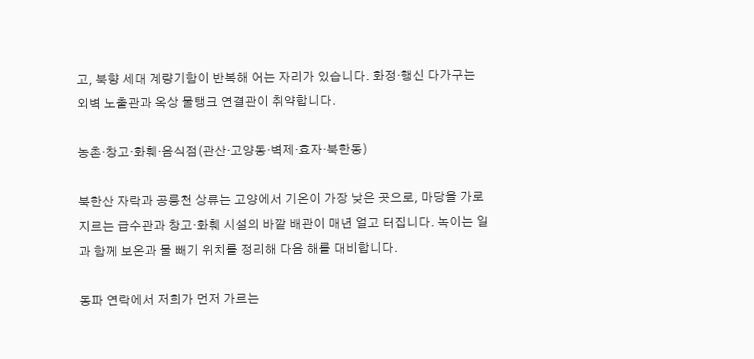고, 북향 세대 계량기함이 반복해 어는 자리가 있습니다. 화정·행신 다가구는 외벽 노출관과 옥상 물탱크 연결관이 취약합니다.

농촌·창고·화훼·음식점(관산·고양동·벽제·효자·북한동)

북한산 자락과 공릉천 상류는 고양에서 기온이 가장 낮은 곳으로, 마당을 가로지르는 급수관과 창고·화훼 시설의 바깥 배관이 매년 얼고 터집니다. 녹이는 일과 함께 보온과 물 빼기 위치를 정리해 다음 해를 대비합니다.

동파 연락에서 저희가 먼저 가르는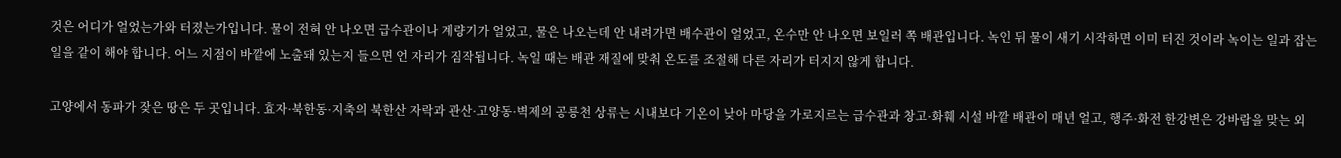것은 어디가 얼었는가와 터졌는가입니다. 물이 전혀 안 나오면 급수관이나 계량기가 얼었고, 물은 나오는데 안 내려가면 배수관이 얼었고, 온수만 안 나오면 보일러 쪽 배관입니다. 녹인 뒤 물이 새기 시작하면 이미 터진 것이라 녹이는 일과 잡는 일을 같이 해야 합니다. 어느 지점이 바깥에 노출돼 있는지 들으면 언 자리가 짐작됩니다. 녹일 때는 배관 재질에 맞춰 온도를 조절해 다른 자리가 터지지 않게 합니다.

고양에서 동파가 잦은 땅은 두 곳입니다. 효자·북한동·지축의 북한산 자락과 관산·고양동·벽제의 공릉천 상류는 시내보다 기온이 낮아 마당을 가로지르는 급수관과 창고·화훼 시설 바깥 배관이 매년 얼고, 행주·화전 한강변은 강바람을 맞는 외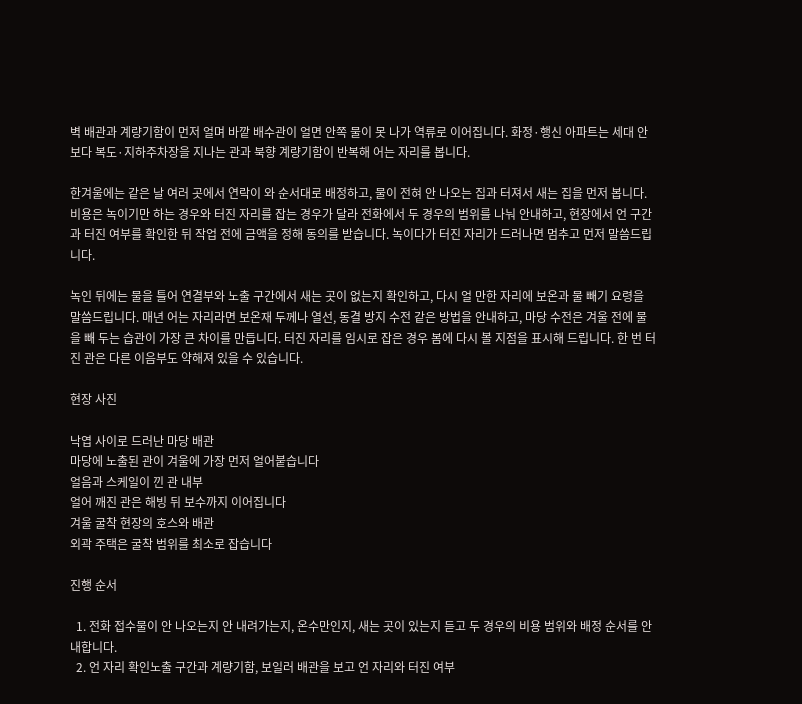벽 배관과 계량기함이 먼저 얼며 바깥 배수관이 얼면 안쪽 물이 못 나가 역류로 이어집니다. 화정·행신 아파트는 세대 안보다 복도·지하주차장을 지나는 관과 북향 계량기함이 반복해 어는 자리를 봅니다.

한겨울에는 같은 날 여러 곳에서 연락이 와 순서대로 배정하고, 물이 전혀 안 나오는 집과 터져서 새는 집을 먼저 봅니다. 비용은 녹이기만 하는 경우와 터진 자리를 잡는 경우가 달라 전화에서 두 경우의 범위를 나눠 안내하고, 현장에서 언 구간과 터진 여부를 확인한 뒤 작업 전에 금액을 정해 동의를 받습니다. 녹이다가 터진 자리가 드러나면 멈추고 먼저 말씀드립니다.

녹인 뒤에는 물을 틀어 연결부와 노출 구간에서 새는 곳이 없는지 확인하고, 다시 얼 만한 자리에 보온과 물 빼기 요령을 말씀드립니다. 매년 어는 자리라면 보온재 두께나 열선, 동결 방지 수전 같은 방법을 안내하고, 마당 수전은 겨울 전에 물을 빼 두는 습관이 가장 큰 차이를 만듭니다. 터진 자리를 임시로 잡은 경우 봄에 다시 볼 지점을 표시해 드립니다. 한 번 터진 관은 다른 이음부도 약해져 있을 수 있습니다.

현장 사진

낙엽 사이로 드러난 마당 배관
마당에 노출된 관이 겨울에 가장 먼저 얼어붙습니다
얼음과 스케일이 낀 관 내부
얼어 깨진 관은 해빙 뒤 보수까지 이어집니다
겨울 굴착 현장의 호스와 배관
외곽 주택은 굴착 범위를 최소로 잡습니다

진행 순서

  1. 전화 접수물이 안 나오는지 안 내려가는지, 온수만인지, 새는 곳이 있는지 듣고 두 경우의 비용 범위와 배정 순서를 안내합니다.
  2. 언 자리 확인노출 구간과 계량기함, 보일러 배관을 보고 언 자리와 터진 여부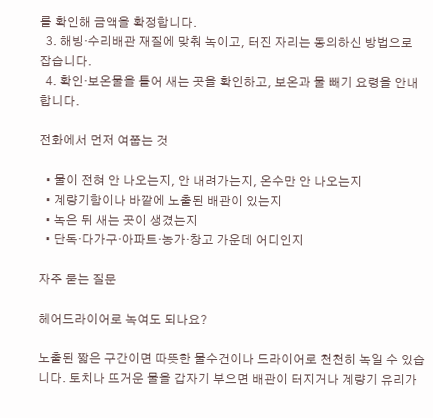를 확인해 금액을 확정합니다.
  3. 해빙·수리배관 재질에 맞춰 녹이고, 터진 자리는 동의하신 방법으로 잡습니다.
  4. 확인·보온물을 틀어 새는 곳을 확인하고, 보온과 물 빼기 요령을 안내합니다.

전화에서 먼저 여쭙는 것

  • 물이 전혀 안 나오는지, 안 내려가는지, 온수만 안 나오는지
  • 계량기함이나 바깥에 노출된 배관이 있는지
  • 녹은 뒤 새는 곳이 생겼는지
  • 단독·다가구·아파트·농가·창고 가운데 어디인지

자주 묻는 질문

헤어드라이어로 녹여도 되나요?

노출된 짧은 구간이면 따뜻한 물수건이나 드라이어로 천천히 녹일 수 있습니다. 토치나 뜨거운 물을 갑자기 부으면 배관이 터지거나 계량기 유리가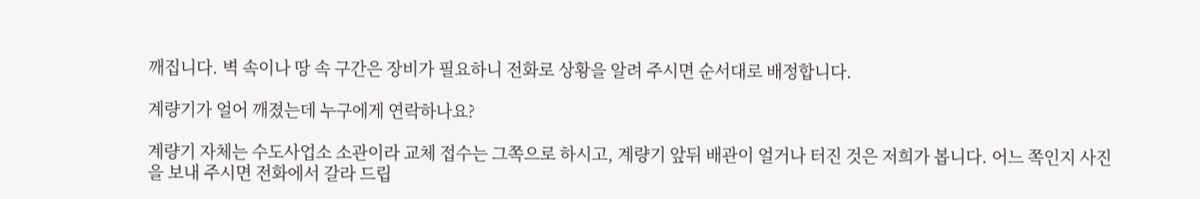깨집니다. 벽 속이나 땅 속 구간은 장비가 필요하니 전화로 상황을 알려 주시면 순서대로 배정합니다.

계량기가 얼어 깨졌는데 누구에게 연락하나요?

계량기 자체는 수도사업소 소관이라 교체 접수는 그쪽으로 하시고, 계량기 앞뒤 배관이 얼거나 터진 것은 저희가 봅니다. 어느 쪽인지 사진을 보내 주시면 전화에서 갈라 드립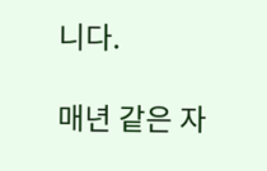니다.

매년 같은 자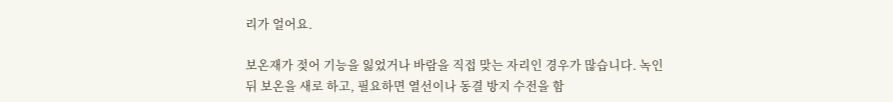리가 얼어요.

보온재가 젖어 기능을 잃었거나 바람을 직접 맞는 자리인 경우가 많습니다. 녹인 뒤 보온을 새로 하고, 필요하면 열선이나 동결 방지 수전을 함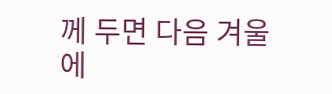께 두면 다음 겨울에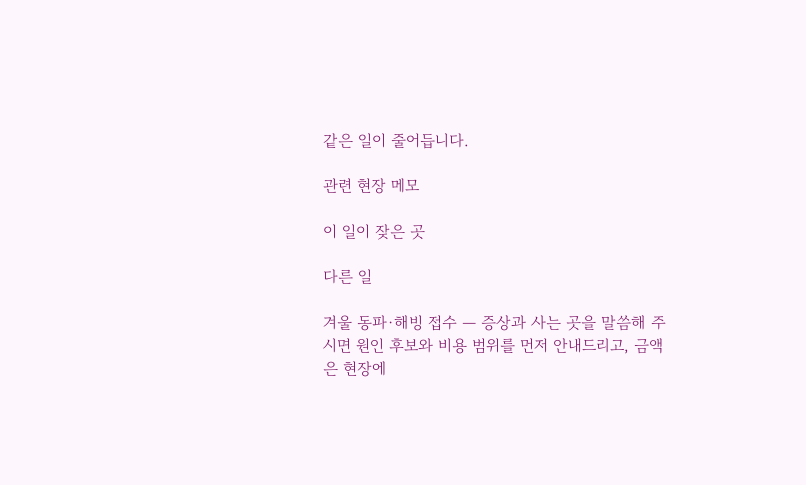같은 일이 줄어듭니다.

관련 현장 메모

이 일이 잦은 곳

다른 일

겨울 동파·해빙 접수 — 증상과 사는 곳을 말씀해 주시면 원인 후보와 비용 범위를 먼저 안내드리고, 금액은 현장에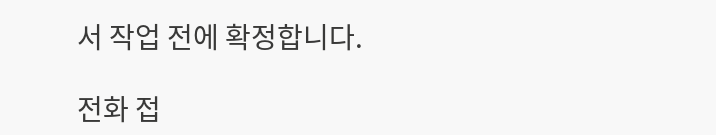서 작업 전에 확정합니다.

전화 접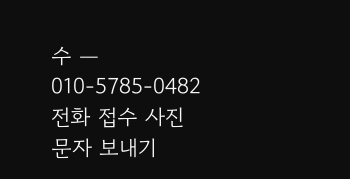수 — 010-5785-0482
전화 접수 사진 문자 보내기